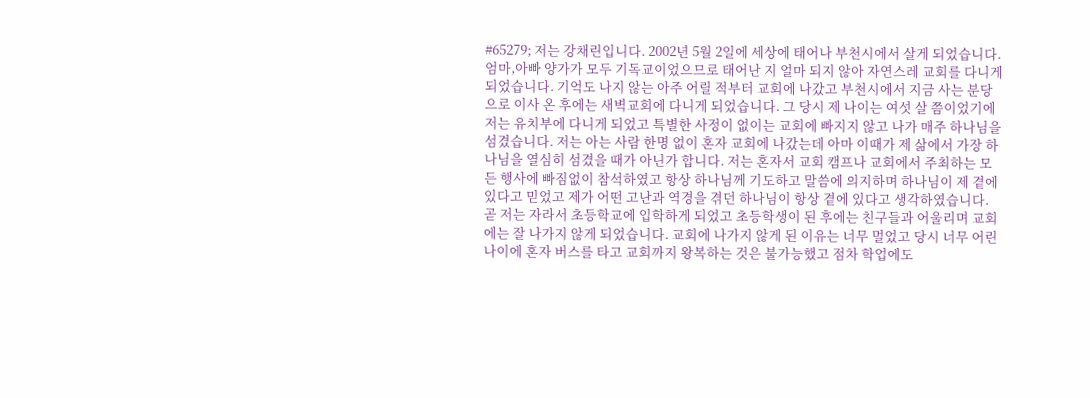#65279; 저는 강채린입니다. 2002년 5월 2일에 세상에 태어나 부천시에서 살게 되었습니다. 엄마,아빠 양가가 모두 기독교이었으므로 태어난 지 얼마 되지 않아 자연스레 교회를 다니게 되었습니다. 기억도 나지 않는 아주 어릴 적부터 교회에 나갔고 부천시에서 지금 사는 분당으로 이사 온 후에는 새벽교회에 다니게 되었습니다. 그 당시 제 나이는 여섯 살 쯤이었기에 저는 유치부에 다니게 되었고 특별한 사정이 없이는 교회에 빠지지 않고 나가 매주 하나님을 섬겼습니다. 저는 아는 사람 한명 없이 혼자 교회에 나갔는데 아마 이때가 제 삶에서 가장 하나님을 열심히 섬겼을 때가 아닌가 합니다. 저는 혼자서 교회 캠프나 교회에서 주최하는 모든 행사에 빠짐없이 참석하였고 항상 하나님께 기도하고 말씀에 의지하며 하나님이 제 곁에 있다고 믿었고 제가 어떤 고난과 역경을 겪던 하나님이 항상 곁에 있다고 생각하였습니다. 곧 저는 자라서 초등학교에 입학하게 되었고 초등학생이 된 후에는 친구들과 어울리며 교회에는 잘 나가지 않게 되었습니다. 교회에 나가지 않게 된 이유는 너무 멀었고 당시 너무 어린 나이에 혼자 버스를 타고 교회까지 왕복하는 것은 불가능했고 점차 학업에도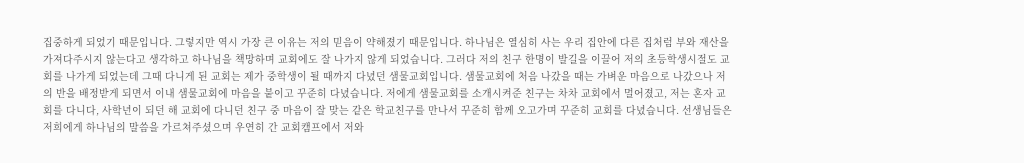집중하게 되었기 때문입니다. 그렇지만 역시 가장 큰 이유는 저의 믿음이 약해졌기 때문입니다. 하나님은 열심히 사는 우리 집안에 다른 집처럼 부와 재산을 가져다주시지 않는다고 생각하고 하나님을 책망하며 교회에도 잘 나가지 않게 되었습니다. 그러다 저의 친구 한명이 발길을 이끌어 저의 초등학생시절도 교회를 나가게 되었는데 그때 다니게 된 교회는 제가 중학생이 될 때까지 다녔던 샘물교회입니다. 샘물교회에 처음 나갔을 때는 가벼운 마음으로 나갔으나 저의 반을 배정받게 되면서 이내 샘물교회에 마음을 붙이고 꾸준히 다녔습니다. 저에게 샘물교회를 소개시켜준 친구는 차차 교회에서 멀어졌고, 저는 혼자 교회를 다니다, 사학년이 되던 해 교회에 다니던 친구 중 마음이 잘 맞는 같은 학교친구를 만나서 꾸준히 함께 오고가며 꾸준히 교회를 다녔습니다. 선생님들은 저희에게 하나님의 말씀을 가르쳐주셨으며 우연히 간 교회캠프에서 저와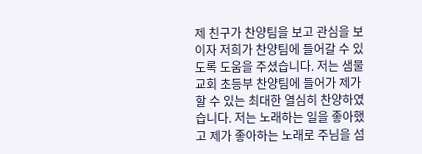제 친구가 찬양팀을 보고 관심을 보이자 저희가 찬양팀에 들어갈 수 있도록 도움을 주셨습니다. 저는 샘물교회 초등부 찬양팀에 들어가 제가 할 수 있는 최대한 열심히 찬양하였습니다. 저는 노래하는 일을 좋아했고 제가 좋아하는 노래로 주님을 섬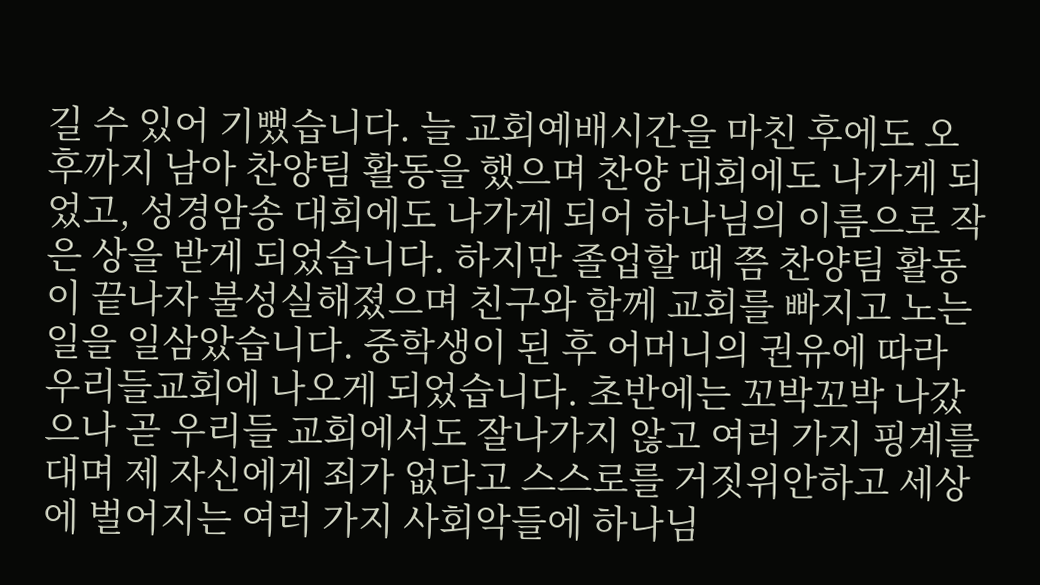길 수 있어 기뻤습니다. 늘 교회예배시간을 마친 후에도 오후까지 남아 찬양팀 활동을 했으며 찬양 대회에도 나가게 되었고, 성경암송 대회에도 나가게 되어 하나님의 이름으로 작은 상을 받게 되었습니다. 하지만 졸업할 때 쯤 찬양팀 활동이 끝나자 불성실해졌으며 친구와 함께 교회를 빠지고 노는 일을 일삼았습니다. 중학생이 된 후 어머니의 권유에 따라 우리들교회에 나오게 되었습니다. 초반에는 꼬박꼬박 나갔으나 곧 우리들 교회에서도 잘나가지 않고 여러 가지 핑계를 대며 제 자신에게 죄가 없다고 스스로를 거짓위안하고 세상에 벌어지는 여러 가지 사회악들에 하나님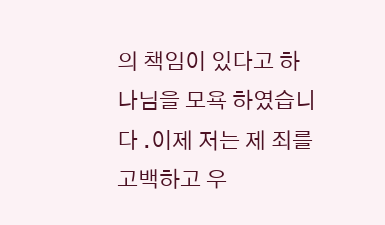의 책임이 있다고 하나님을 모욕 하였습니다 .이제 저는 제 죄를 고백하고 우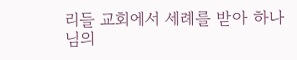리들 교회에서 세례를 받아 하나님의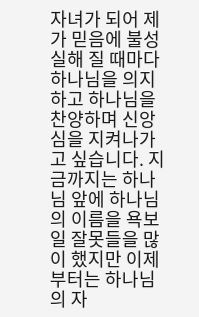자녀가 되어 제가 믿음에 불성실해 질 때마다 하나님을 의지하고 하나님을 찬양하며 신앙심을 지켜나가고 싶습니다. 지금까지는 하나님 앞에 하나님의 이름을 욕보일 잘못들을 많이 했지만 이제부터는 하나님의 자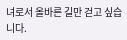녀로서 올바른 길만 걷고 싶습니다.